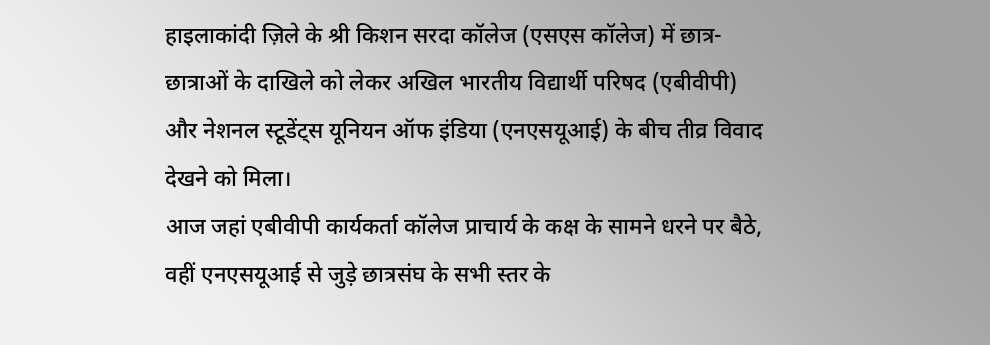हाइलाकांदी ज़िले के श्री किशन सरदा कॉलेज (एसएस कॉलेज) में छात्र-छात्राओं के दाखिले को लेकर अखिल भारतीय विद्यार्थी परिषद (एबीवीपी) और नेशनल स्टूडेंट्स यूनियन ऑफ इंडिया (एनएसयूआई) के बीच तीव्र विवाद देखने को मिला।
आज जहां एबीवीपी कार्यकर्ता कॉलेज प्राचार्य के कक्ष के सामने धरने पर बैठे, वहीं एनएसयूआई से जुड़े छात्रसंघ के सभी स्तर के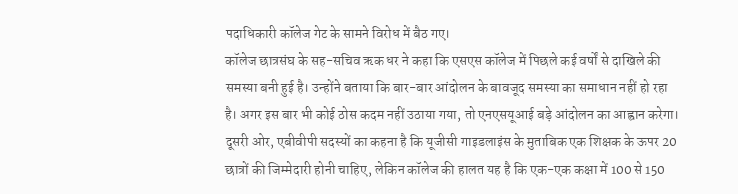पदाधिकारी कॉलेज गेट के सामने विरोध में बैठ गए।
कॉलेज छात्रसंघ के सह-सचिव ऋक धर ने कहा कि एसएस कॉलेज में पिछले कई वर्षों से दाखिले की समस्या बनी हुई है। उन्होंने बताया कि बार-बार आंदोलन के बावजूद समस्या का समाधान नहीं हो रहा है। अगर इस बार भी कोई ठोस कदम नहीं उठाया गया, तो एनएसयूआई बड़े आंदोलन का आह्वान करेगा।
दूसरी ओर, एबीवीपी सदस्यों का कहना है कि यूजीसी गाइडलाइंस के मुताबिक एक शिक्षक के ऊपर 20 छात्रों की जिम्मेदारी होनी चाहिए, लेकिन कॉलेज की हालत यह है कि एक-एक कक्षा में 100 से 150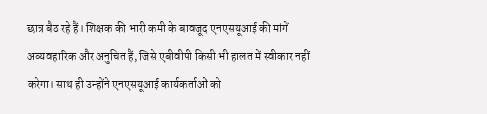छात्र बैठ रहे हैं। शिक्षक की भारी कमी के बावजूद एनएसयूआई की मांगें अव्यवहारिक और अनुचित हैं, जिसे एबीवीपी किसी भी हालत में स्वीकार नहीं करेगा। साथ ही उन्होंने एनएसयूआई कार्यकर्ताओं को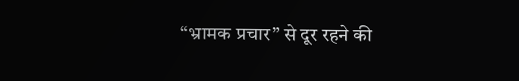“भ्रामक प्रचार” से दूर रहने की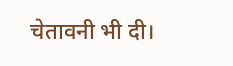चेतावनी भी दी।